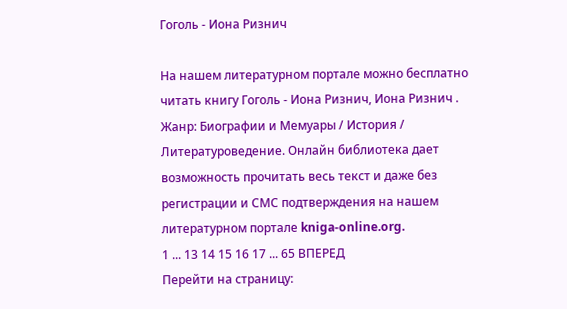Гоголь - Иона Ризнич

На нашем литературном портале можно бесплатно читать книгу Гоголь - Иона Ризнич, Иона Ризнич . Жанр: Биографии и Мемуары / История / Литературоведение. Онлайн библиотека дает возможность прочитать весь текст и даже без регистрации и СМС подтверждения на нашем литературном портале kniga-online.org.
1 ... 13 14 15 16 17 ... 65 ВПЕРЕД
Перейти на страницу: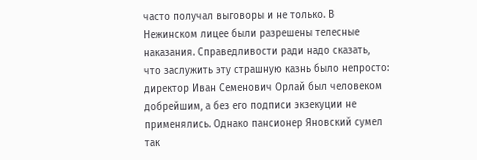часто получал выговоры и не только. В Нежинском лицее были разрешены телесные наказания. Справедливости ради надо сказать, что заслужить эту страшную казнь было непросто: директор Иван Семенович Орлай был человеком добрейшим, а без его подписи экзекуции не применялись. Однако пансионер Яновский сумел так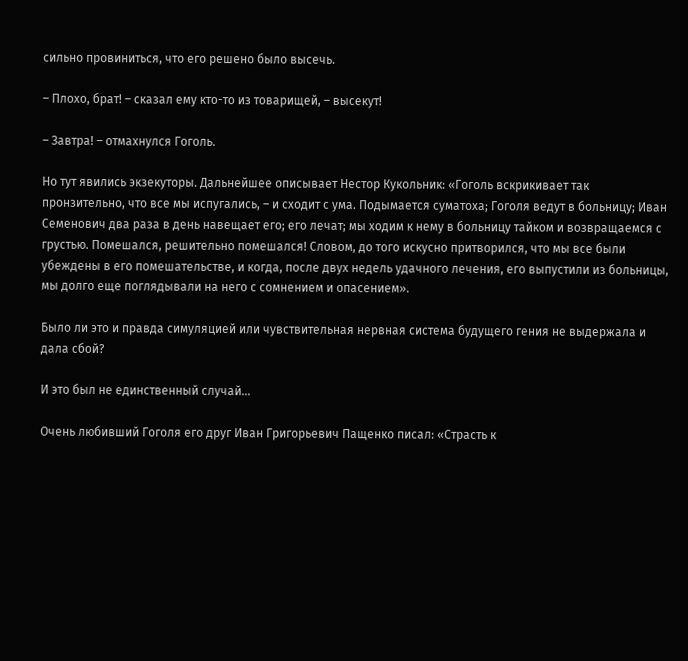сильно провиниться, что его решено было высечь.

– Плохо, брат! – сказал ему кто-то из товарищей, – высекут!

– Завтра! – отмахнулся Гоголь.

Но тут явились экзекуторы. Дальнейшее описывает Нестор Кукольник: «Гоголь вскрикивает так пронзительно, что все мы испугались, – и сходит с ума. Подымается суматоха; Гоголя ведут в больницу; Иван Семенович два раза в день навещает его; его лечат; мы ходим к нему в больницу тайком и возвращаемся с грустью. Помешался, решительно помешался! Словом, до того искусно притворился, что мы все были убеждены в его помешательстве, и когда, после двух недель удачного лечения, его выпустили из больницы, мы долго еще поглядывали на него с сомнением и опасением».

Было ли это и правда симуляцией или чувствительная нервная система будущего гения не выдержала и дала сбой?

И это был не единственный случай…

Очень любивший Гоголя его друг Иван Григорьевич Пащенко писал: «Страсть к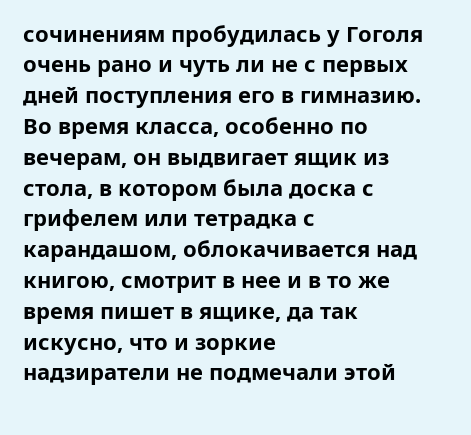сочинениям пробудилась у Гоголя очень рано и чуть ли не с первых дней поступления его в гимназию. Во время класса, особенно по вечерам, он выдвигает ящик из стола, в котором была доска с грифелем или тетрадка с карандашом, облокачивается над книгою, смотрит в нее и в то же время пишет в ящике, да так искусно, что и зоркие надзиратели не подмечали этой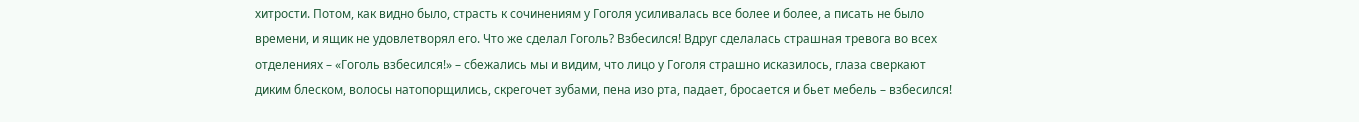хитрости. Потом, как видно было, страсть к сочинениям у Гоголя усиливалась все более и более, а писать не было времени, и ящик не удовлетворял его. Что же сделал Гоголь? Взбесился! Вдруг сделалась страшная тревога во всех отделениях – «Гоголь взбесился!» – сбежались мы и видим, что лицо у Гоголя страшно исказилось, глаза сверкают диким блеском, волосы натопорщились, скрегочет зубами, пена изо рта, падает, бросается и бьет мебель – взбесился!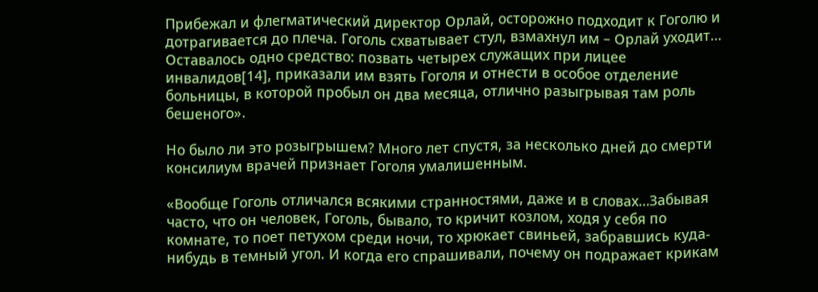Прибежал и флегматический директор Орлай, осторожно подходит к Гоголю и дотрагивается до плеча. Гоголь схватывает стул, взмахнул им – Орлай уходит… Оставалось одно средство: позвать четырех служащих при лицее инвалидов[14], приказали им взять Гоголя и отнести в особое отделение больницы, в которой пробыл он два месяца, отлично разыгрывая там роль бешеного».

Но было ли это розыгрышем? Много лет спустя, за несколько дней до смерти консилиум врачей признает Гоголя умалишенным.

«Вообще Гоголь отличался всякими странностями, даже и в словах…Забывая часто, что он человек, Гоголь, бывало, то кричит козлом, ходя у себя по комнате, то поет петухом среди ночи, то хрюкает свиньей, забравшись куда-нибудь в темный угол. И когда его спрашивали, почему он подражает крикам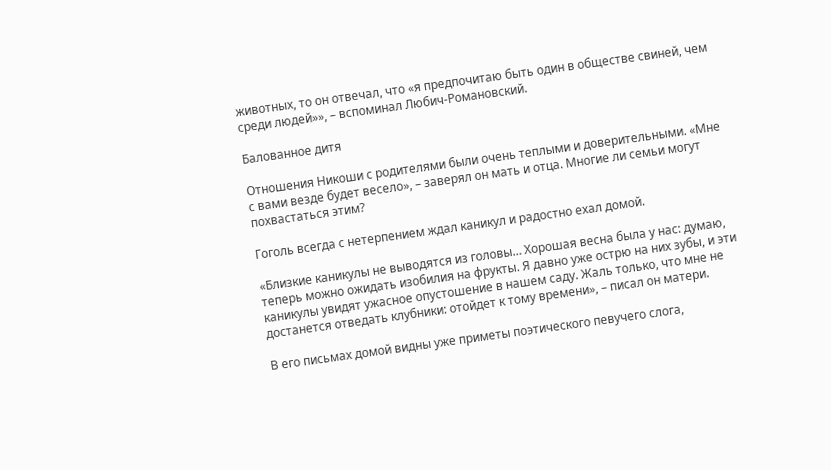животных, то он отвечал, что «я предпочитаю быть один в обществе свиней, чем среди людей»», – вспоминал Любич-Романовский.

Балованное дитя

Отношения Никоши с родителями были очень теплыми и доверительными. «Мне с вами везде будет весело», – заверял он мать и отца. Многие ли семьи могут похвастаться этим?

Гоголь всегда с нетерпением ждал каникул и радостно ехал домой.

«Близкие каникулы не выводятся из головы… Хорошая весна была у нас: думаю, теперь можно ожидать изобилия на фрукты. Я давно уже острю на них зубы, и эти каникулы увидят ужасное опустошение в нашем саду. Жаль только, что мне не достанется отведать клубники: отойдет к тому времени», – писал он матери.

В его письмах домой видны уже приметы поэтического певучего слога,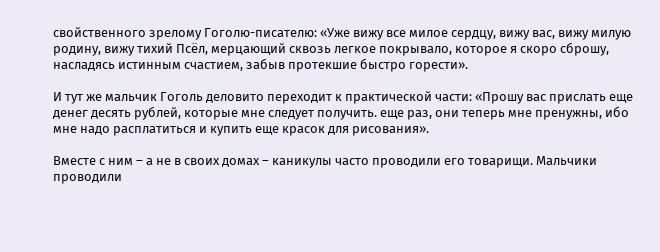свойственного зрелому Гоголю-писателю: «Уже вижу все милое сердцу, вижу вас, вижу милую родину, вижу тихий Псёл, мерцающий сквозь легкое покрывало, которое я скоро сброшу, насладясь истинным счастием, забыв протекшие быстро горести».

И тут же мальчик Гоголь деловито переходит к практической части: «Прошу вас прислать еще денег десять рублей, которые мне следует получить. еще раз, они теперь мне пренужны, ибо мне надо расплатиться и купить еще красок для рисования».

Вместе с ним – а не в своих домах – каникулы часто проводили его товарищи. Мальчики проводили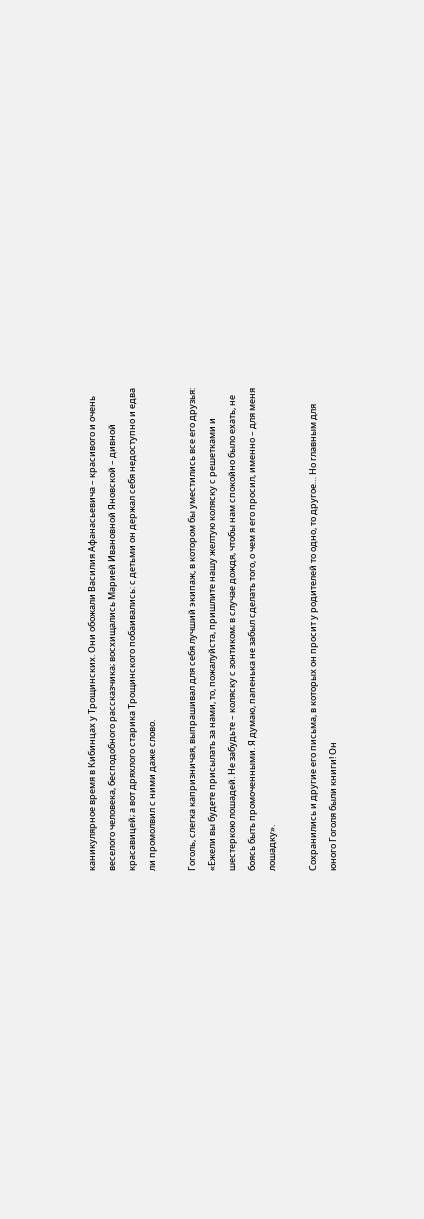каникулярное время в Кибинцах у Трощинских. Они обожали Василия Афанасьевича – красивого и очень веселого человека, бесподобного рассказчика; восхищались Марией Ивановной Яновской – дивной красавицей; а вот дряхлого старика Трощинского побаивались: с детьми он держал себя недоступно и едва ли промолвил с ними даже слово.

Гоголь, слегка капризничая, выпрашивал для себя лучший экипаж, в котором бы уместились все его друзья: «Ежели вы будете присылать за нами, то, пожалуйста, пришлите нашу желтую коляску с решетками и шестеркою лошадей. Не забудьте – коляску с зонтиком; в случае дождя, чтобы нам спокойно было ехать, не боясь быть промоченными. Я думаю, папенька не забыл сделать того, о чем я его просил, именно – для меня лошадку».

Сохранились и другие его письма, в которых он просит у родителей то одно, то другое… Но главным для юного Гоголя были книги! Он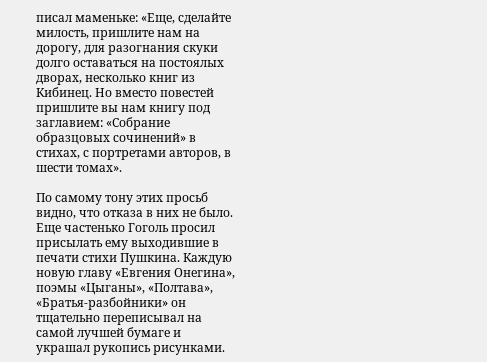писал маменьке: «Еще, сделайте милость, пришлите нам на дорогу, для разогнания скуки долго оставаться на постоялых дворах, несколько книг из Кибинец. Но вместо повестей пришлите вы нам книгу под заглавием: «Собрание образцовых сочинений» в стихах, с портретами авторов, в шести томах».

По самому тону этих просьб видно, что отказа в них не было. Еще частенько Гоголь просил присылать ему выходившие в печати стихи Пушкина. Каждую новую главу «Евгения Онегина», поэмы «Цыганы», «Полтава», «Братья-разбойники» он тщательно переписывал на самой лучшей бумаге и украшал рукопись рисунками.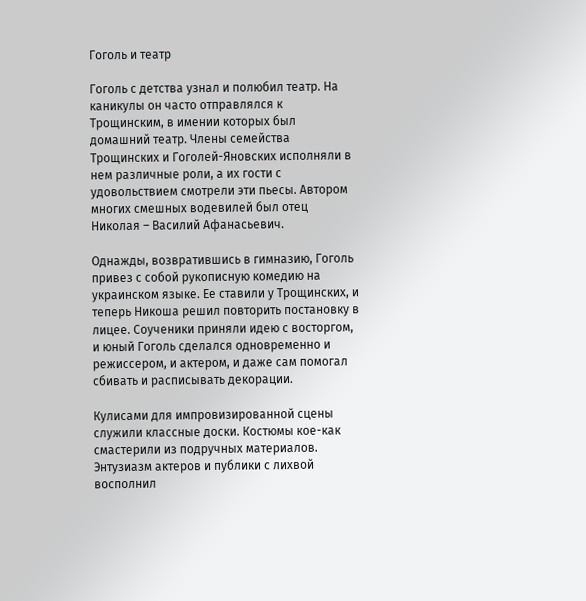Гоголь и театр

Гоголь с детства узнал и полюбил театр. На каникулы он часто отправлялся к Трощинским, в имении которых был домашний театр. Члены семейства Трощинских и Гоголей-Яновских исполняли в нем различные роли, а их гости с удовольствием смотрели эти пьесы. Автором многих смешных водевилей был отец Николая – Василий Афанасьевич.

Однажды, возвратившись в гимназию, Гоголь привез с собой рукописную комедию на украинском языке. Ее ставили у Трощинских, и теперь Никоша решил повторить постановку в лицее. Соученики приняли идею с восторгом, и юный Гоголь сделался одновременно и режиссером, и актером, и даже сам помогал сбивать и расписывать декорации.

Кулисами для импровизированной сцены служили классные доски. Костюмы кое-как смастерили из подручных материалов. Энтузиазм актеров и публики с лихвой восполнил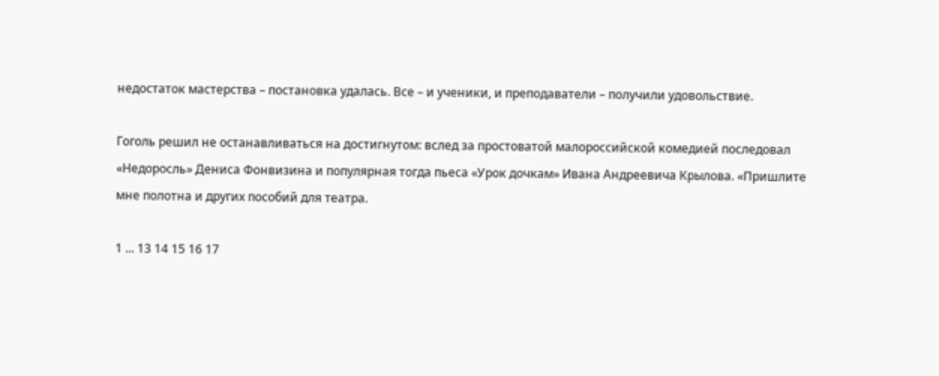недостаток мастерства – постановка удалась. Все – и ученики, и преподаватели – получили удовольствие.

Гоголь решил не останавливаться на достигнутом: вслед за простоватой малороссийской комедией последовал «Недоросль» Дениса Фонвизина и популярная тогда пьеса «Урок дочкам» Ивана Андреевича Крылова. «Пришлите мне полотна и других пособий для театра.

1 ... 13 14 15 16 17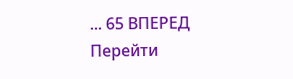... 65 ВПЕРЕД
Перейти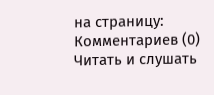на страницу:
Комментариев (0)
Читать и слушать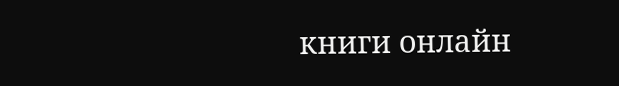книги онлайн